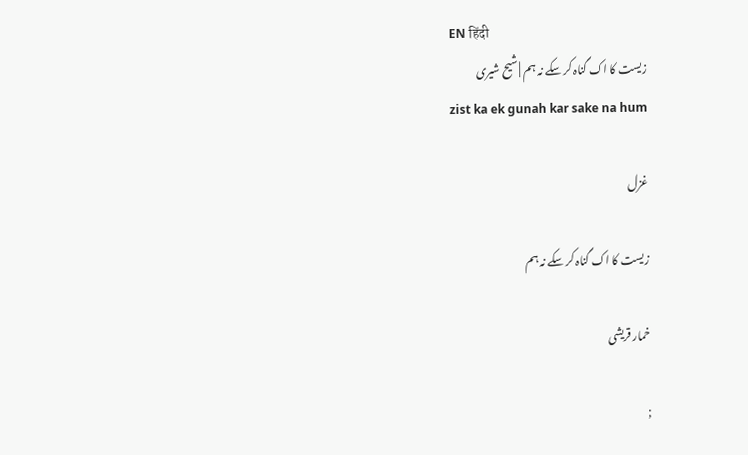EN हिंदी
زیست کا اک گناہ کر سکے نہ ہم | شیح شیری
zist ka ek gunah kar sake na hum

غزل

زیست کا اک گناہ کر سکے نہ ہم

خمار قریشی

;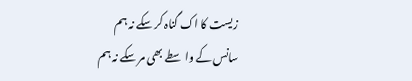زیست کا اک گناہ کر سکے نہ ہم
سانس کے واسطے بھی مر سکے نہ ہم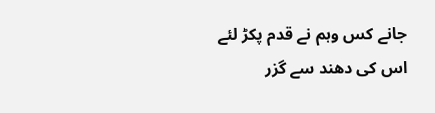جانے کس وہم نے قدم پکڑ لئے
اس کی دھند سے گزر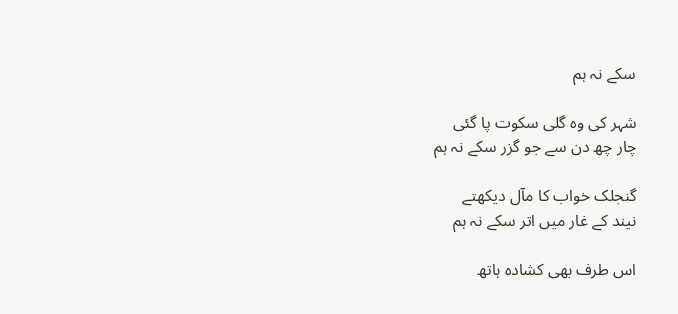سکے نہ ہم

شہر کی وہ گلی سکوت پا گئی
چار چھ دن سے جو گزر سکے نہ ہم

گنجلک خواب کا مآل دیکھتے
نیند کے غار میں اتر سکے نہ ہم

اس طرف بھی کشادہ ہاتھ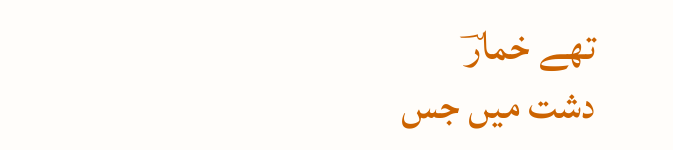تھے خمارؔ
دشت میں جس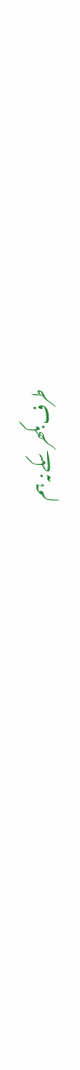طرف بکھر سکے نہ ہم